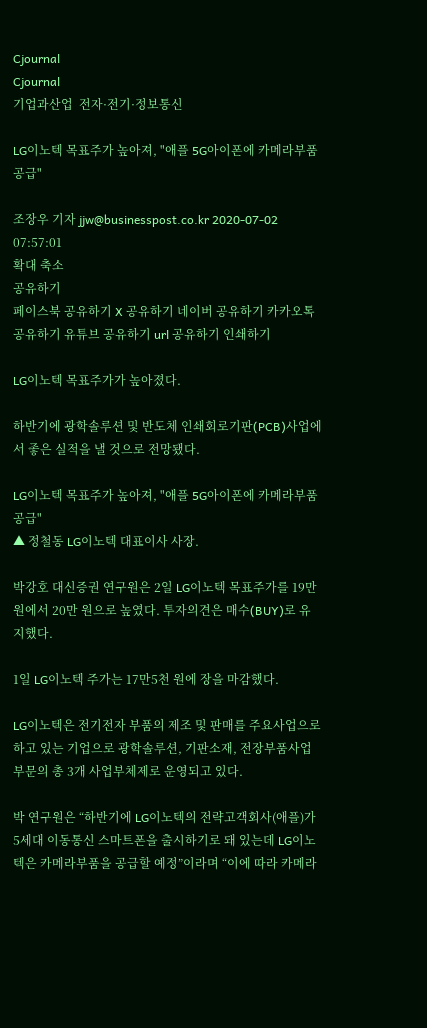Cjournal
Cjournal
기업과산업  전자·전기·정보통신

LG이노텍 목표주가 높아져, "애플 5G아이폰에 카메라부품 공급"

조장우 기자 jjw@businesspost.co.kr 2020-07-02 07:57:01
확대 축소
공유하기
페이스북 공유하기 X 공유하기 네이버 공유하기 카카오톡 공유하기 유튜브 공유하기 url 공유하기 인쇄하기

LG이노텍 목표주가가 높아졌다.

하반기에 광학솔루션 및 반도체 인쇄회로기판(PCB)사업에서 좋은 실적을 낼 것으로 전망됐다.

LG이노텍 목표주가 높아져, "애플 5G아이폰에 카메라부품 공급"
▲ 정철동 LG이노텍 대표이사 사장.

박강호 대신증권 연구원은 2일 LG이노텍 목표주가를 19만 원에서 20만 원으로 높였다. 투자의견은 매수(BUY)로 유지했다.

1일 LG이노텍 주가는 17만5천 원에 장을 마감했다.

LG이노텍은 전기전자 부품의 제조 및 판매를 주요사업으로 하고 있는 기업으로 광학솔루션, 기판소재, 전장부품사업부문의 총 3개 사업부체제로 운영되고 있다.

박 연구원은 “하반기에 LG이노텍의 전략고객회사(애플)가 5세대 이동통신 스마트폰을 출시하기로 돼 있는데 LG이노텍은 카메라부품을 공급할 예정”이라며 “이에 따라 카메라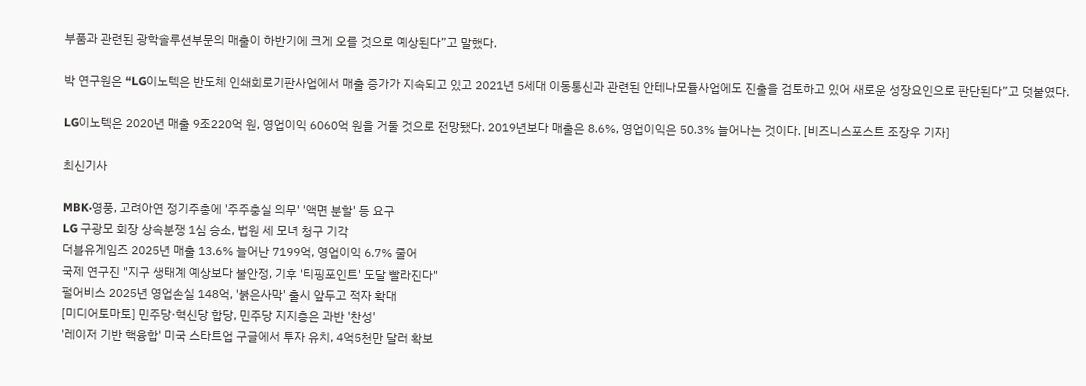부품과 관련된 광학솔루션부문의 매출이 하반기에 크게 오를 것으로 예상된다”고 말했다.

박 연구원은 “LG이노텍은 반도체 인쇄회로기판사업에서 매출 증가가 지속되고 있고 2021년 5세대 이동통신과 관련된 안테나모듈사업에도 진출을 검토하고 있어 새로운 성장요인으로 판단된다”고 덧붙였다.

LG이노텍은 2020년 매출 9조220억 원, 영업이익 6060억 원을 거둘 것으로 전망됐다. 2019년보다 매출은 8.6%, 영업이익은 50.3% 늘어나는 것이다. [비즈니스포스트 조장우 기자]

최신기사

MBK·영풍, 고려아연 정기주총에 '주주충실 의무' '액면 분할' 등 요구
LG 구광모 회장 상속분쟁 1심 승소, 법원 세 모녀 청구 기각
더블유게임즈 2025년 매출 13.6% 늘어난 7199억, 영업이익 6.7% 줄어
국제 연구진 "지구 생태계 예상보다 불안정, 기후 '티핑포인트' 도달 빨라진다"
펄어비스 2025년 영업손실 148억, '붉은사막' 출시 앞두고 적자 확대
[미디어토마토] 민주당·혁신당 합당, 민주당 지지층은 과반 '찬성'
'레이저 기반 핵융합' 미국 스타트업 구글에서 투자 유치, 4억5천만 달러 확보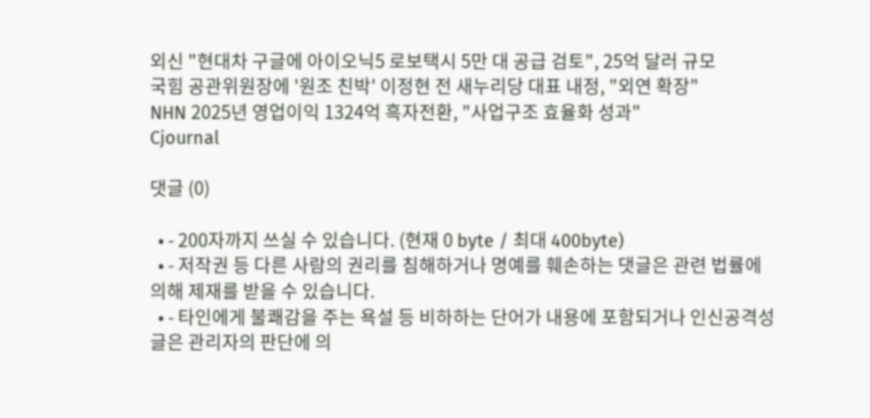외신 "현대차 구글에 아이오닉5 로보택시 5만 대 공급 검토", 25억 달러 규모
국힘 공관위원장에 '원조 친박' 이정현 전 새누리당 대표 내정, "외연 확장"
NHN 2025년 영업이익 1324억 흑자전환, "사업구조 효율화 성과"
Cjournal

댓글 (0)

  • - 200자까지 쓰실 수 있습니다. (현재 0 byte / 최대 400byte)
  • - 저작권 등 다른 사람의 권리를 침해하거나 명예를 훼손하는 댓글은 관련 법률에 의해 제재를 받을 수 있습니다.
  • - 타인에게 불쾌감을 주는 욕설 등 비하하는 단어가 내용에 포함되거나 인신공격성 글은 관리자의 판단에 의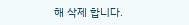해 삭제 합니다.